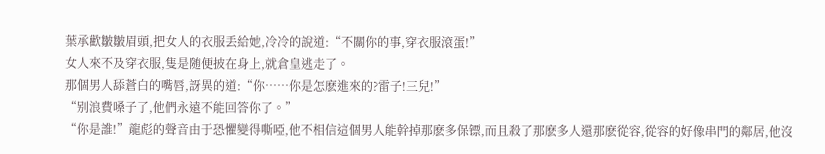葉承歡皺皺眉頭,把女人的衣服丢給她,冷冷的說道:“不關你的事,穿衣服滾蛋!”
女人來不及穿衣服,隻是随便披在身上,就倉皇逃走了。
那個男人舔蒼白的嘴唇,訝異的道:“你……你是怎麽進來的?雷子!三兒!”
“别浪費嗓子了,他們永遠不能回答你了。”
“你是誰!”龍彪的聲音由于恐懼變得嘶啞,他不相信這個男人能幹掉那麽多保镖,而且殺了那麽多人還那麽從容,從容的好像串門的鄰居,他沒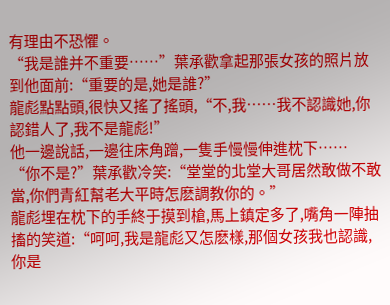有理由不恐懼。
“我是誰并不重要……”葉承歡拿起那張女孩的照片放到他面前:“重要的是,她是誰?”
龍彪點點頭,很快又搖了搖頭,“不,我……我不認識她,你認錯人了,我不是龍彪!”
他一邊說話,一邊往床角蹭,一隻手慢慢伸進枕下……
“你不是?”葉承歡冷笑:“堂堂的北堂大哥居然敢做不敢當,你們青紅幫老大平時怎麽調教你的。”
龍彪埋在枕下的手終于摸到槍,馬上鎮定多了,嘴角一陣抽搐的笑道:“呵呵,我是龍彪又怎麽樣,那個女孩我也認識,你是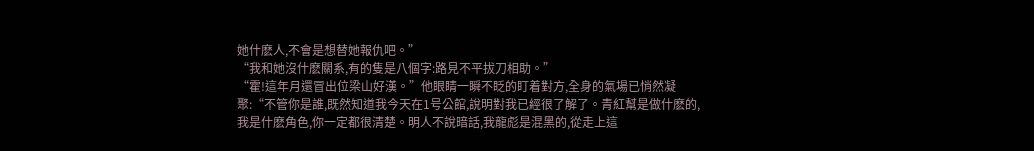她什麽人,不會是想替她報仇吧。”
“我和她沒什麽關系,有的隻是八個字:路見不平拔刀相助。”
“霍!這年月還冒出位梁山好漢。”他眼睛一瞬不眨的盯着對方,全身的氣場已悄然凝聚:“不管你是誰,既然知道我今天在1号公館,說明對我已經很了解了。青紅幫是做什麽的,我是什麽角色,你一定都很清楚。明人不說暗話,我龍彪是混黑的,從走上這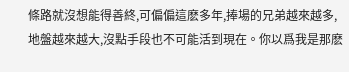條路就沒想能得善終,可偏偏這麽多年,捧場的兄弟越來越多,地盤越來越大,沒點手段也不可能活到現在。你以爲我是那麽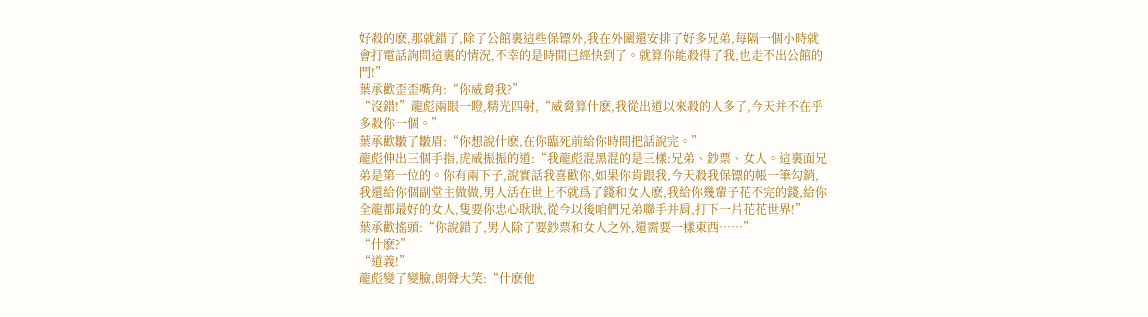好殺的麽,那就錯了,除了公館裏這些保镖外,我在外圍還安排了好多兄弟,每隔一個小時就會打電話詢問這裏的情況,不幸的是時間已經快到了。就算你能殺得了我,也走不出公館的門!”
葉承歡歪歪嘴角:“你威脅我?”
“沒錯!”龍彪兩眼一瞪,精光四射,“威脅算什麽,我從出道以來殺的人多了,今天并不在乎多殺你一個。”
葉承歡皺了皺眉:“你想說什麽,在你臨死前給你時間把話說完。”
龍彪伸出三個手指,虎威振振的道:“我龍彪混黑混的是三樣:兄弟、鈔票、女人。這裏面兄弟是第一位的。你有兩下子,說實話我喜歡你,如果你肯跟我,今天殺我保镖的帳一筆勾銷,我還給你個副堂主做做,男人活在世上不就爲了錢和女人麽,我給你幾輩子花不完的錢,給你全龍都最好的女人,隻要你忠心耿耿,從今以後咱們兄弟聯手并肩,打下一片花花世界!”
葉承歡搖頭:“你說錯了,男人除了要鈔票和女人之外,還需要一樣東西……”
“什麽?”
“道義!”
龍彪變了變臉,朗聲大笑:“什麽他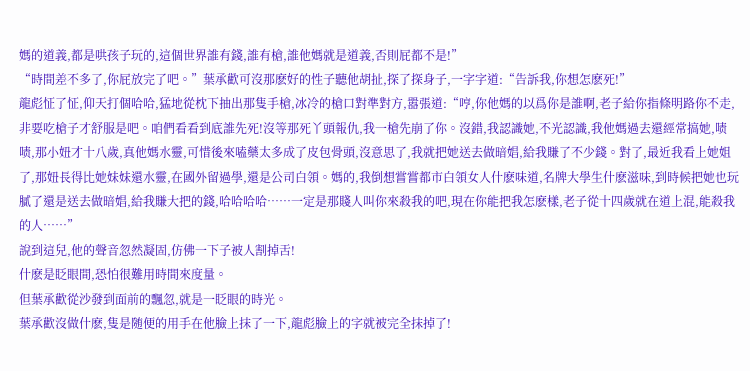媽的道義,都是哄孩子玩的,這個世界誰有錢,誰有槍,誰他媽就是道義,否則屁都不是!”
“時間差不多了,你屁放完了吧。”葉承歡可沒那麽好的性子聽他胡扯,探了探身子,一字字道:“告訴我,你想怎麽死!”
龍彪怔了怔,仰天打個哈哈,猛地從枕下抽出那隻手槍,冰冷的槍口對準對方,嚣張道:“哼,你他媽的以爲你是誰啊,老子給你指條明路你不走,非要吃槍子才舒服是吧。咱們看看到底誰先死!沒等那死丫頭報仇,我一槍先崩了你。沒錯,我認識她,不光認識,我他媽過去還經常搞她,啧啧,那小妞才十八歲,真他媽水靈,可惜後來嗑藥太多成了皮包骨頭,沒意思了,我就把她送去做暗娼,給我賺了不少錢。對了,最近我看上她姐了,那妞長得比她妹妹還水靈,在國外留過學,還是公司白領。媽的,我倒想嘗嘗都市白領女人什麽味道,名牌大學生什麽滋味,到時候把她也玩膩了還是送去做暗娼,給我賺大把的錢,哈哈哈哈……一定是那賤人叫你來殺我的吧,現在你能把我怎麽樣,老子從十四歲就在道上混,能殺我的人……”
說到這兒,他的聲音忽然凝固,仿佛一下子被人割掉舌!
什麽是眨眼間,恐怕很難用時間來度量。
但葉承歡從沙發到面前的飄忽,就是一眨眼的時光。
葉承歡沒做什麽,隻是随便的用手在他臉上抹了一下,龍彪臉上的字就被完全抹掉了!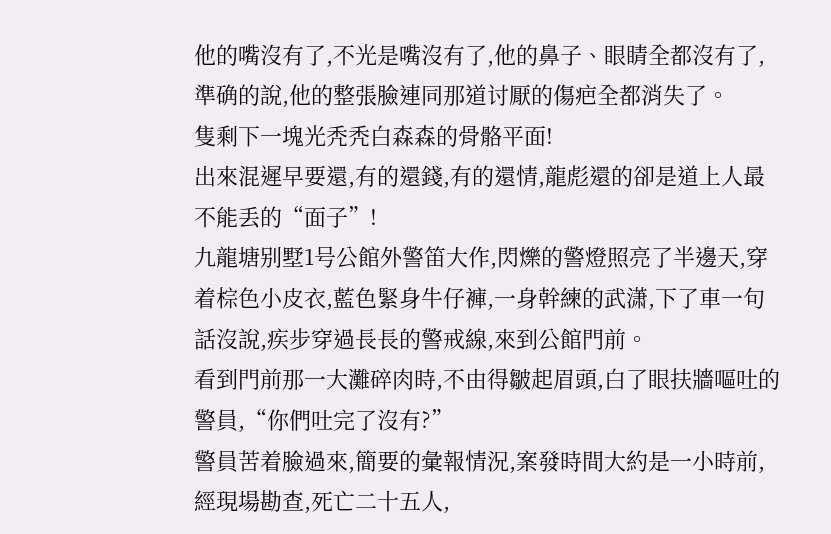他的嘴沒有了,不光是嘴沒有了,他的鼻子、眼睛全都沒有了,準确的說,他的整張臉連同那道讨厭的傷疤全都消失了。
隻剩下一塊光秃秃白森森的骨骼平面!
出來混遲早要還,有的還錢,有的還情,龍彪還的卻是道上人最不能丢的“面子”!
九龍塘别墅1号公館外警笛大作,閃爍的警燈照亮了半邊天,穿着棕色小皮衣,藍色緊身牛仔褲,一身幹練的武潇,下了車一句話沒說,疾步穿過長長的警戒線,來到公館門前。
看到門前那一大灘碎肉時,不由得皺起眉頭,白了眼扶牆嘔吐的警員,“你們吐完了沒有?”
警員苦着臉過來,簡要的彙報情況,案發時間大約是一小時前,經現場勘查,死亡二十五人,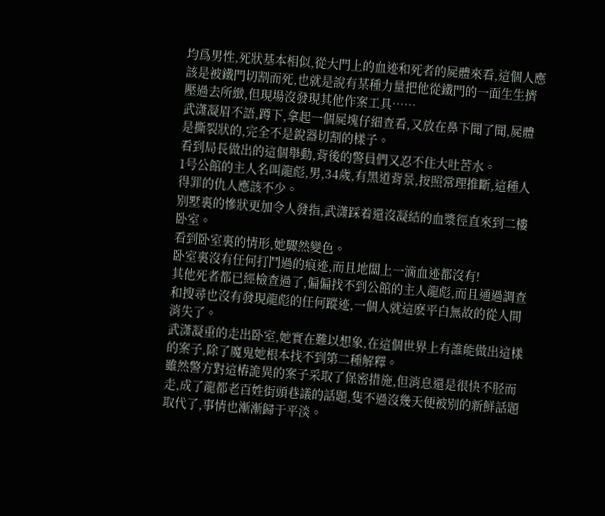均爲男性,死狀基本相似,從大門上的血迹和死者的屍體來看,這個人應該是被鐵門切割而死,也就是說有某種力量把他從鐵門的一面生生擠壓過去所緻,但現場沒發現其他作案工具……
武潇凝眉不語,蹲下,拿起一個屍塊仔細查看,又放在鼻下聞了聞,屍體是撕裂狀的,完全不是銳器切割的樣子。
看到局長做出的這個舉動,背後的警員們又忍不住大吐苦水。
1号公館的主人名叫龍彪,男,34歲,有黑道背景,按照常理推斷,這種人得罪的仇人應該不少。
别墅裏的慘狀更加令人發指,武潇踩着還沒凝結的血漿徑直來到二樓卧室。
看到卧室裏的情形,她驟然變色。
卧室裏沒有任何打鬥過的痕迹,而且地闆上一滴血迹都沒有!
其他死者都已經檢查過了,偏偏找不到公館的主人龍彪,而且通過調查和搜尋也沒有發現龍彪的任何蹤迹,一個人就這麽平白無故的從人間消失了。
武潇凝重的走出卧室,她實在難以想象,在這個世界上有誰能做出這樣的案子,除了魔鬼她根本找不到第二種解釋。
雖然警方對這樁詭異的案子采取了保密措施,但消息還是很快不胫而走,成了龍都老百姓街頭巷議的話題,隻不過沒幾天便被别的新鮮話題取代了,事情也漸漸歸于平淡。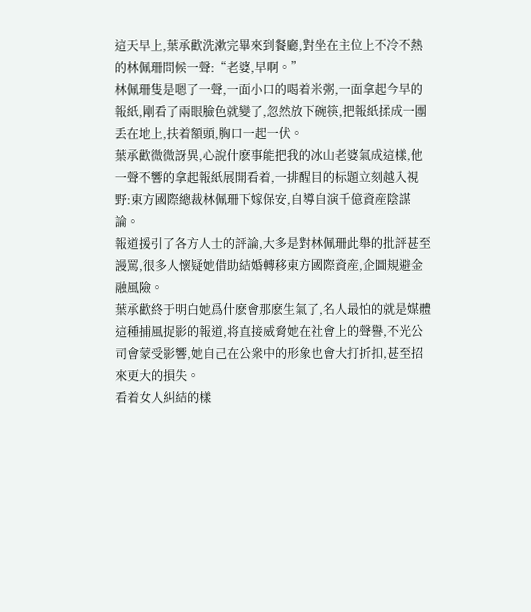這天早上,葉承歡洗漱完畢來到餐廳,對坐在主位上不冷不熱的林佩珊問候一聲:“老婆,早啊。”
林佩珊隻是嗯了一聲,一面小口的喝着米粥,一面拿起今早的報紙,剛看了兩眼臉色就變了,忽然放下碗筷,把報紙揉成一團丢在地上,扶着額頭,胸口一起一伏。
葉承歡微微訝異,心說什麽事能把我的冰山老婆氣成這樣,他一聲不響的拿起報紙展開看着,一排醒目的标題立刻越入視野:東方國際總裁林佩珊下嫁保安,自導自演千億資産陰謀論。
報道援引了各方人士的評論,大多是對林佩珊此舉的批評甚至謾罵,很多人懷疑她借助結婚轉移東方國際資産,企圖規避金融風險。
葉承歡終于明白她爲什麽會那麽生氣了,名人最怕的就是媒體這種捕風捉影的報道,将直接威脅她在社會上的聲譽,不光公司會蒙受影響,她自己在公衆中的形象也會大打折扣,甚至招來更大的損失。
看着女人糾結的樣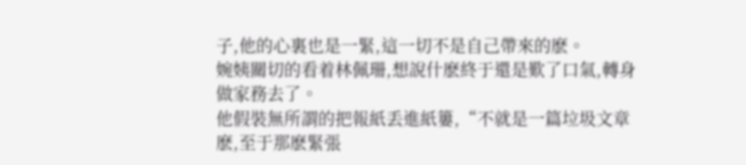子,他的心裏也是一緊,這一切不是自己帶來的麽。
婉姨關切的看着林佩珊,想說什麽終于還是歎了口氣,轉身做家務去了。
他假裝無所謂的把報紙丢進紙簍,“不就是一篇垃圾文章麽,至于那麽緊張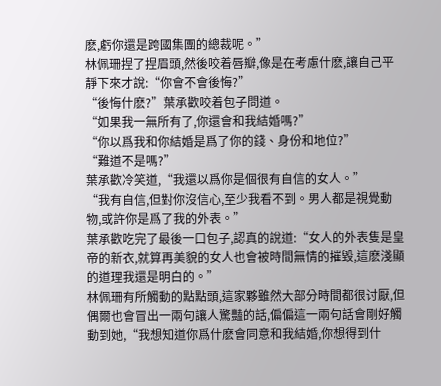麽,虧你還是跨國集團的總裁呢。”
林佩珊捏了捏眉頭,然後咬着唇瓣,像是在考慮什麽,讓自己平靜下來才說:“你會不會後悔?”
“後悔什麽?”葉承歡咬着包子問道。
“如果我一無所有了,你還會和我結婚嗎?”
“你以爲我和你結婚是爲了你的錢、身份和地位?”
“難道不是嗎?”
葉承歡冷笑道,“我還以爲你是個很有自信的女人。”
“我有自信,但對你沒信心,至少我看不到。男人都是視覺動物,或許你是爲了我的外表。”
葉承歡吃完了最後一口包子,認真的說道:“女人的外表隻是皇帝的新衣,就算再美貌的女人也會被時間無情的摧毀,這麽淺顯的道理我還是明白的。”
林佩珊有所觸動的點點頭,這家夥雖然大部分時間都很讨厭,但偶爾也會冒出一兩句讓人驚豔的話,偏偏這一兩句話會剛好觸動到她,“我想知道你爲什麽會同意和我結婚,你想得到什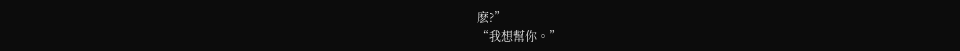麽?”
“我想幫你。”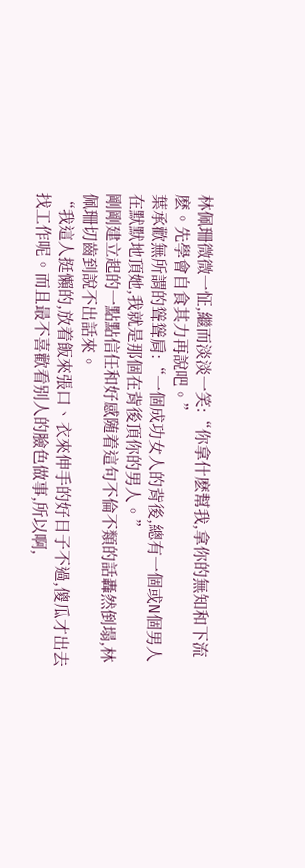林佩珊微微一怔,繼而淡淡一笑:“你拿什麽幫我,拿你的無知和下流麽。先學會自食其力再說吧。”
葉承歡無所謂的聳聳肩:“一個成功女人的背後,總有一個或N個男人在默默地頂她,我就是那個在背後頂你的男人。”
剛剛建立起的一點點信任和好感随着這句不倫不類的話轟然倒塌,林佩珊切齒到說不出話來。
“我這人挺懶的,放着飯來張口、衣來伸手的好日子不過,傻瓜才出去找工作呢。而且最不喜歡看别人的臉色做事,所以啊,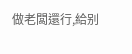做老闆還行,給别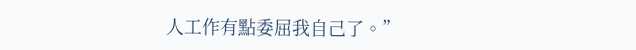人工作有點委屈我自己了。”